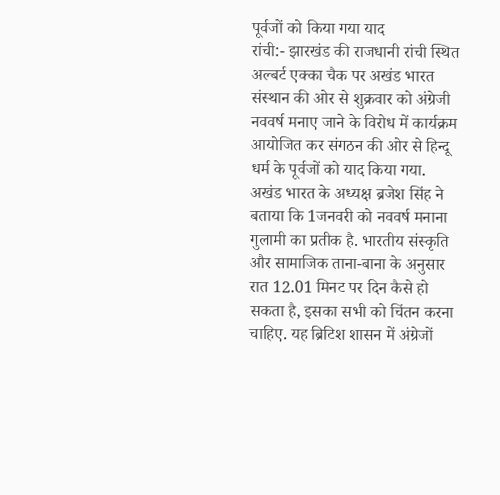पूर्वजों को किया गया याद
रांची:- झारखंड की राजधानी रांची स्थित अल्बर्ट एक्का चैक पर अखंड भारत संस्थान की ओर से शुक्रवार को अंग्रेजी नववर्ष मनाए जाने के विरोध में कार्यक्रम आयोजित कर संगठन की ओर से हिन्दू धर्म के पूर्वजों को याद किया गया.
अखंड भारत के अध्यक्ष ब्रजेश सिंह ने बताया कि 1जनवरी को नववर्ष मनाना गुलामी का प्रतीक है. भारतीय संस्कृति और सामाजिक ताना-बाना के अनुसार रात 12.01 मिनट पर दिन कैसे हो सकता है, इसका सभी को चिंतन करना चाहिए. यह ब्रिटिश शासन में अंग्रेजों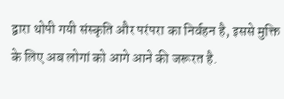द्वारा थोपी गयी संस्कृति और परंपरा का निर्वहन है, इससे मुक्ति के लिए अब लोगां को आगे आने की जरूरत है.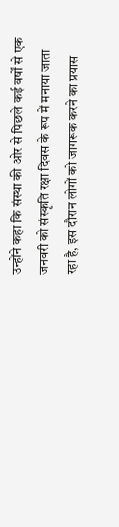उन्होंने कहा कि संस्था की ओर से पिछले कई वर्षों से एक जनवरी को संस्कृति रक्षा दिवस के रूप में मनाया जाता रहा है, इस दौरान लोगों को जागरूक करने का प्रयास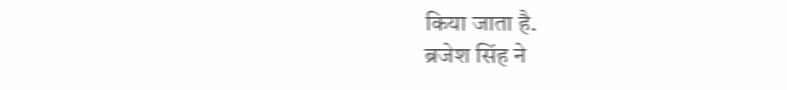किया जाता है.
ब्रजेश सिंह ने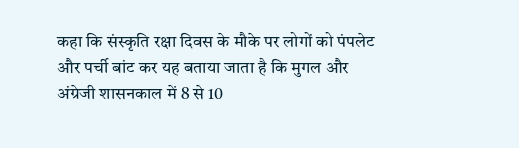कहा कि संस्कृति रक्षा दिवस के मौके पर लोगों को पंपलेट और पर्ची बांट कर यह बताया जाता है कि मुगल और अंग्रेजी शासनकाल में 8 से 10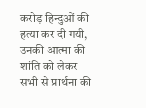करोड़ हिन्दुओं की हत्या कर दी गयी, उनकी आत्मा की शांति को लेकर सभी से प्रार्थना की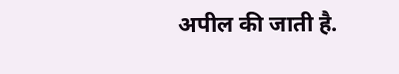अपील की जाती है.